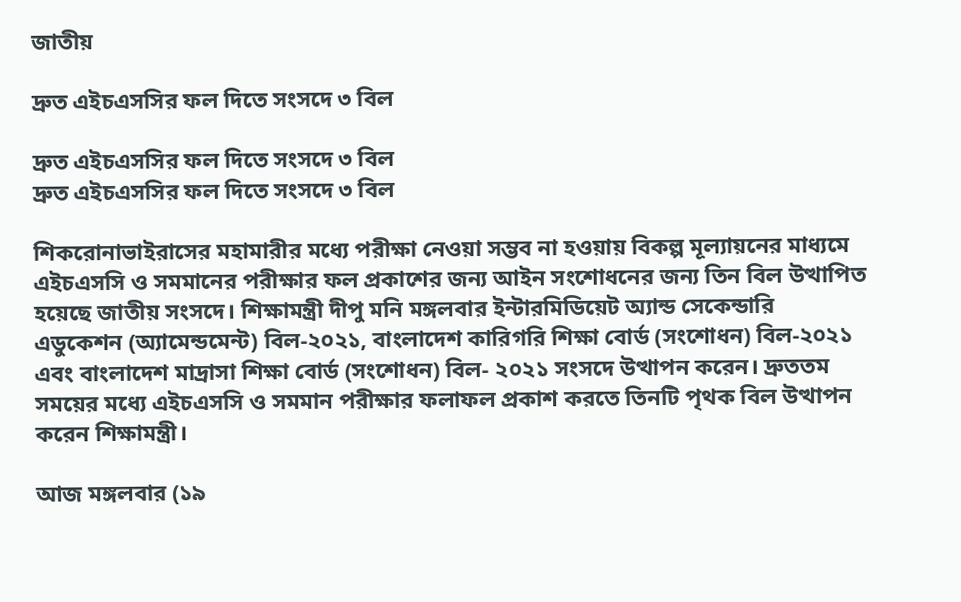জাতীয়

দ্রুত এইচএসসির ফল দিতে সংসদে ৩ বিল

দ্রুত এইচএসসির ফল দিতে সংসদে ৩ বিল
দ্রুত এইচএসসির ফল দিতে সংসদে ৩ বিল

শিকরোনাভাইরাসের মহামারীর মধ্যে পরীক্ষা নেওয়া সম্ভব না হওয়ায় বিকল্প মূল্যায়নের মাধ্যমে এইচএসসি ও সমমানের পরীক্ষার ফল প্রকাশের জন্য আইন সংশোধনের জন্য তিন বিল উত্থাপিত হয়েছে জাতীয় সংসদে। শিক্ষামন্ত্রী দীপু মনি মঙ্গলবার ইন্টারমিডিয়েট অ্যান্ড সেকেন্ডারি এডুকেশন (অ্যামেন্ডমেন্ট) বিল-২০২১, বাংলাদেশ কারিগরি শিক্ষা বোর্ড (সংশোধন) বিল-২০২১ এবং বাংলাদেশ মাদ্রাসা শিক্ষা বোর্ড (সংশোধন) বিল- ২০২১ সংসদে উত্থাপন করেন। দ্রুততম সময়ের মধ্যে এইচএসসি ও সমমান পরীক্ষার ফলাফল প্রকাশ করতে তিনটি পৃথক বিল উত্থাপন করেন শিক্ষামন্ত্রী।

আজ মঙ্গলবার (১৯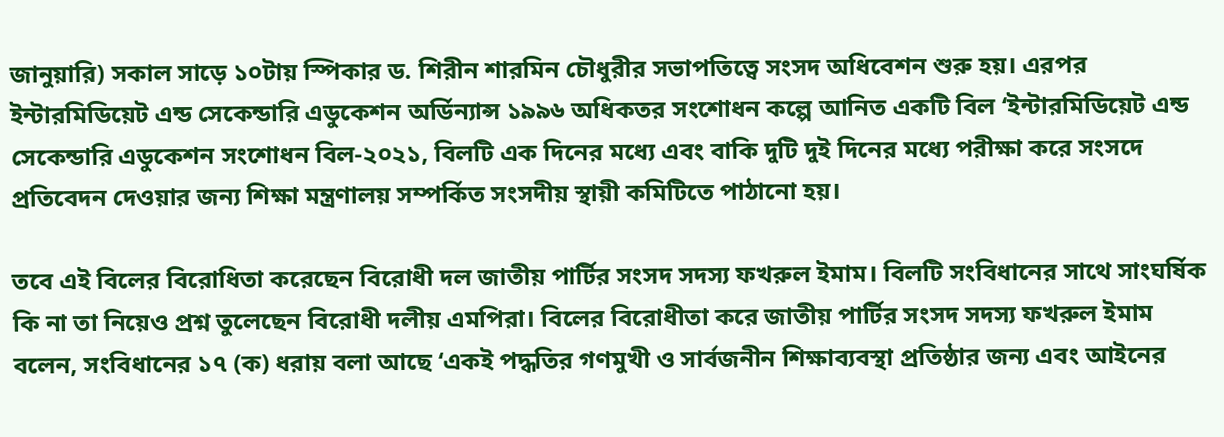জানুয়ারি) সকাল সাড়ে ১০টায় স্পিকার ড. শিরীন শারমিন চৌধুরীর সভাপতিত্বে সংসদ অধিবেশন শুরু হয়। এরপর ইন্টারমিডিয়েট এন্ড সেকেন্ডারি এডুকেশন অর্ডিন্যান্স ১৯৯৬ অধিকতর সংশোধন কল্পে আনিত একটি বিল ‘ইন্টারমিডিয়েট এন্ড সেকেন্ডারি এডুকেশন সংশোধন বিল-২০২১, বিলটি এক দিনের মধ্যে এবং বাকি দুটি দুই দিনের মধ্যে পরীক্ষা করে সংসদে প্রতিবেদন দেওয়ার জন্য শিক্ষা মন্ত্রণালয় সম্পর্কিত সংসদীয় স্থায়ী কমিটিতে পাঠানো হয়।

তবে এই বিলের বিরোধিতা করেছেন বিরোধী দল জাতীয় পার্টির সংসদ সদস্য ফখরুল ইমাম। বিলটি সংবিধানের সাথে সাংঘর্ষিক কি না তা নিয়েও প্রশ্ন তুলেছেন বিরোধী দলীয় এমপিরা। বিলের বিরোধীতা করে জাতীয় পার্টির সংসদ সদস্য ফখরুল ইমাম বলেন, সংবিধানের ১৭ (ক) ধরায় বলা আছে ‘একই পদ্ধতির গণমুখী ও সার্বজনীন শিক্ষাব্যবস্থা প্রতিষ্ঠার জন্য এবং আইনের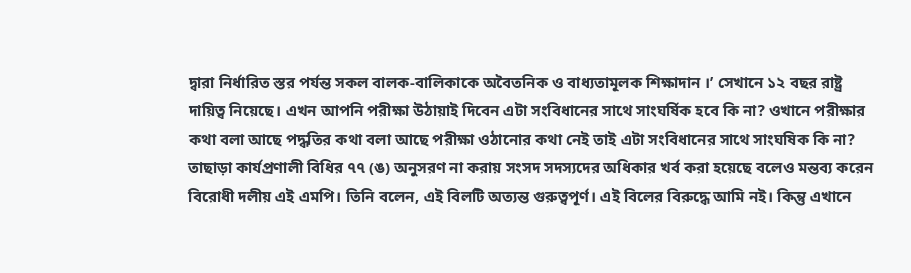দ্বারা নির্ধারিত স্তর পর্যন্ত সকল বালক-বালিকাকে অবৈতনিক ও বাধ্যতামূলক শিক্ষাদান ।’ সেখানে ১২ বছর রাষ্ট্র দায়িত্ব নিয়েছে। এখন আপনি পরীক্ষা উঠায়াই দিবেন এটা সংবিধানের সাথে সাংঘর্ষিক হবে কি না? ওখানে পরীক্ষার কথা বলা আছে পদ্ধতির কথা বলা আছে পরীক্ষা ওঠানোর কথা নেই তাই এটা সংবিধানের সাথে সাংঘষিক কি না? তাছাড়া কার্যপ্রণালী বিধির ৭৭ (ঙ) অনুসরণ না করায় সংসদ সদস্যদের অধিকার খর্ব করা হয়েছে বলেও মন্তব্য করেন বিরোধী দলীয় এই এমপি। তিনি বলেন, এই বিলটি অত্যন্ত গুরুত্বপূর্ণ। এই বিলের বিরুদ্ধে আমি নই। কিন্তু এখানে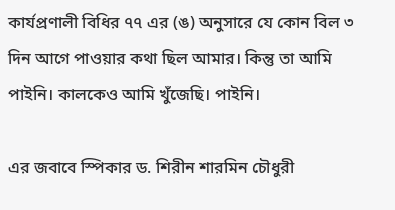কার্যপ্রণালী বিধির ৭৭ এর (ঙ) অনুসারে যে কোন বিল ৩ দিন আগে পাওয়ার কথা ছিল আমার। কিন্তু তা আমি পাইনি। কালকেও আমি খুঁজেছি। পাইনি।

এর জবাবে স্পিকার ড. শিরীন শারমিন চৌধুরী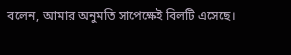বলেন, আমার অনুমতি সাপেক্ষেই বিলটি এসেছে।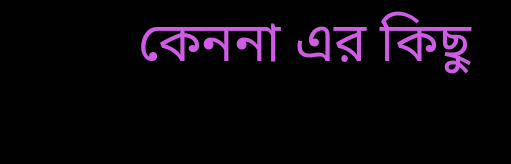কেননা এর কিছু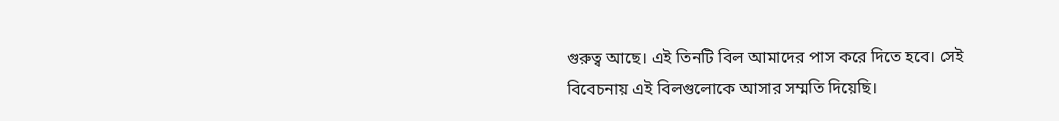গুরুত্ব আছে। এই তিনটি বিল আমাদের পাস করে দিতে হবে। সেই বিবেচনায় এই বিলগুলোকে আসার সম্মতি দিয়েছি।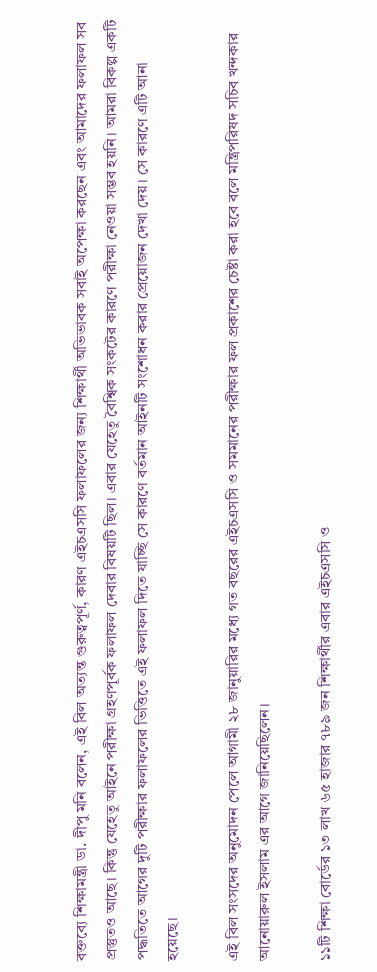বক্তব্যে শিক্ষামন্ত্রী ডা. দীপু মনি বলেন, এই বিল অত্যন্ত গুরুত্বপূর্ণ, কারণ এইচএসসি ফলাফলের জন্য শিক্ষার্থী অভিভাবক সবাই অপেক্ষা করছেন এবং আমাদের ফলাফল সব প্রস্তুতও আছে। কিন্তু যেহেতু আইনে পরীক্ষা গ্রহণপূর্বক ফলাফল দেবার বিষয়টি ছিল। এবার যেহেতু বৈশ্বিক সংকটের কারণে পরীক্ষা নেওয়া সম্ভব হয়নি। আমরা বিকল্প একটি পদ্ধতিতে আগের দুটি পরীক্ষার ফলাফলের ভিত্তিতে এই ফলাফল দিতে যাচ্ছি সে কারণে বর্তমান আইনটি সংশোধন করার প্রেয়োজন দেখা দেয়। সে কারণে এটি আনা হয়েছে।

এই বিল সংসদের অনুমোদন পেলে আগামী ২৮ জানুয়ারির মধ্যে গত বছরের এইচএসসি ও সমমানের পরীক্ষার ফল প্রকাশের চেষ্টা করা হবে বলে মন্ত্রিপরিষদ সচিব খন্দকার আনোয়ারুল ইসলাম এর আগে জানিয়েছিলেন।

১১টি শিক্ষা বোর্ডের ১৩ লাখ ৬৫ হাজার ৭৮৯ জন শিক্ষার্থীর এবার এইচএসসি ও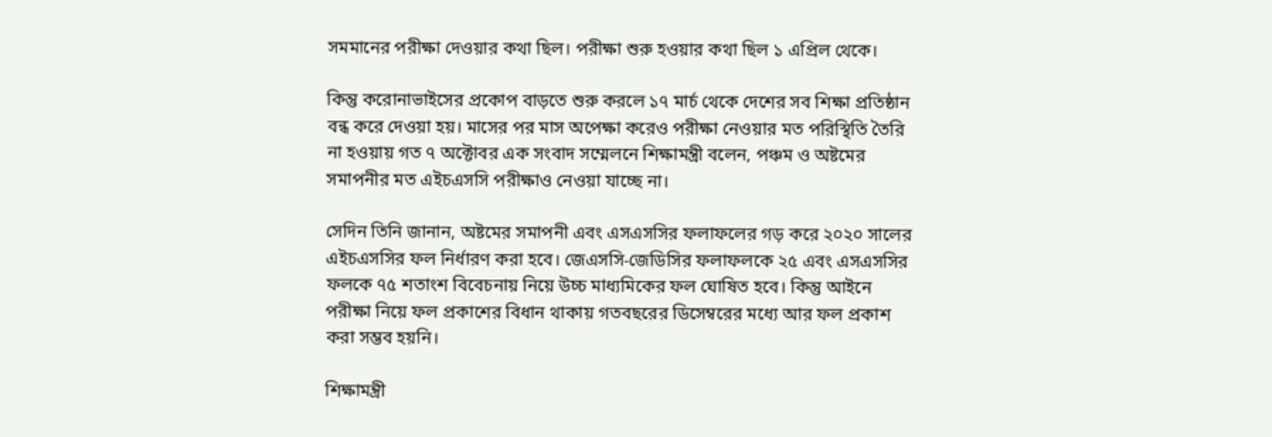সমমানের পরীক্ষা দেওয়ার কথা ছিল। পরীক্ষা শুরু হওয়ার কথা ছিল ১ এপ্রিল থেকে।

কিন্তু করোনাভাইসের প্রকোপ বাড়তে শুরু করলে ১৭ মার্চ থেকে দেশের সব শিক্ষা প্রতিষ্ঠান বন্ধ করে দেওয়া হয়। মাসের পর মাস অপেক্ষা করেও পরীক্ষা নেওয়ার মত পরিস্থিতি তৈরি না হওয়ায় গত ৭ অক্টোবর এক সংবাদ সম্মেলনে শিক্ষামন্ত্রী বলেন, পঞ্চম ও অষ্টমের সমাপনীর মত এইচএসসি পরীক্ষাও নেওয়া যাচ্ছে না।

সেদিন তিনি জানান, অষ্টমের সমাপনী এবং এসএসসির ফলাফলের গড় করে ২০২০ সালের এইচএসসির ফল নির্ধারণ করা হবে। জেএসসি-জেডিসির ফলাফলকে ২৫ এবং এসএসসির ফলকে ৭৫ শতাংশ বিবেচনায় নিয়ে উচ্চ মাধ্যমিকের ফল ঘোষিত হবে। কিন্তু আইনে পরীক্ষা নিয়ে ফল প্রকাশের বিধান থাকায় গতবছরের ডিসেম্বরের মধ্যে আর ফল প্রকাশ করা সম্ভব হয়নি।

শিক্ষামন্ত্রী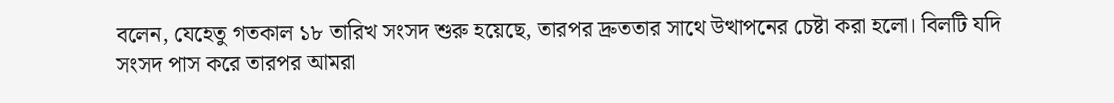বলেন, যেহেতু গতকাল ১৮ তারিখ সংসদ শুরু হয়েছে, তারপর দ্রুততার সাথে উত্থাপনের চেষ্টা করা হলো। বিলটি যদি সংসদ পাস করে তারপর আমরা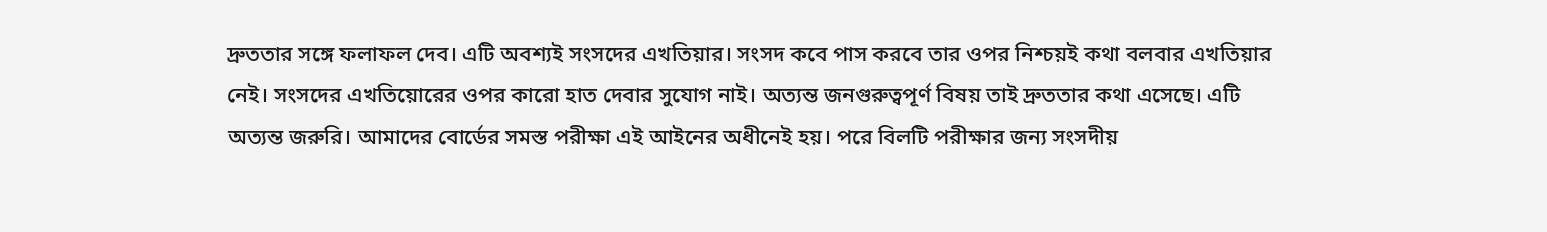দ্রুততার সঙ্গে ফলাফল দেব। এটি অবশ্যই সংসদের এখতিয়ার। সংসদ কবে পাস করবে তার ওপর নিশ্চয়ই কথা বলবার এখতিয়ার নেই। সংসদের এখতিয়োরের ওপর কারো হাত দেবার সুযোগ নাই। অত্যন্ত জনগুরুত্বপূর্ণ বিষয় তাই দ্রুততার কথা এসেছে। এটি অত্যন্ত জরুরি। আমাদের বোর্ডের সমস্ত পরীক্ষা এই আইনের অধীনেই হয়। পরে বিলটি পরীক্ষার জন্য সংসদীয়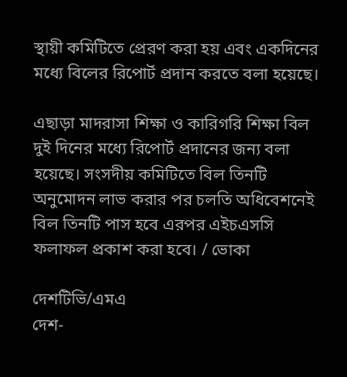স্থায়ী কমিটিতে প্রেরণ করা হয় এবং একদিনের মধ্যে বিলের রিপোর্ট প্রদান করতে বলা হয়েছে।

এছাড়া মাদরাসা শিক্ষা ও কারিগরি শিক্ষা বিল দুই দিনের মধ্যে রিপোর্ট প্রদানের জন্য বলা হয়েছে। সংসদীয় কমিটিতে বিল তিনটি অনুমোদন লাভ করার পর চলতি অধিবেশনেই বিল তিনটি পাস হবে এরপর এইচএসসি ফলাফল প্রকাশ করা হবে। / ভোকা

দেশটিভি/এমএ
দেশ-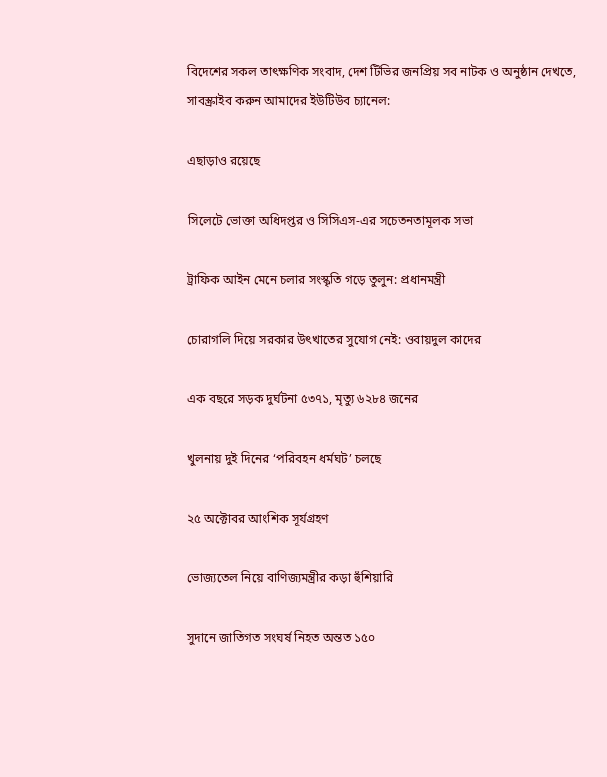বিদেশের সকল তাৎক্ষণিক সংবাদ, দেশ টিভির জনপ্রিয় সব নাটক ও অনুষ্ঠান দেখতে, সাবস্ক্রাইব করুন আমাদের ইউটিউব চ্যানেল:

এছাড়াও রয়েছে

সিলেটে ভোক্তা অধিদপ্তর ও সিসিএস-এর সচেতনতামূলক সভা

ট্রাফিক আইন মেনে চলার সংস্কৃতি গড়ে তুলুন: প্রধানমন্ত্রী

চোরাগলি দিয়ে সরকার উৎখাতের সুযোগ নেই: ওবায়দুল কাদের

এক বছরে সড়ক দুর্ঘটনা ৫৩৭১, মৃত্যু ৬২৮৪ জনের

খুলনায় দুই দিনের ‘পরিবহন ধর্মঘট’ চলছে

২৫ অক্টোবর আংশিক সূর্যগ্রহণ

ভোজ্যতেল নিয়ে বাণিজ্যমন্ত্রীর কড়া হুঁশিয়ারি

সুদানে জাতিগত সংঘর্ষ নিহত অন্তত ১৫০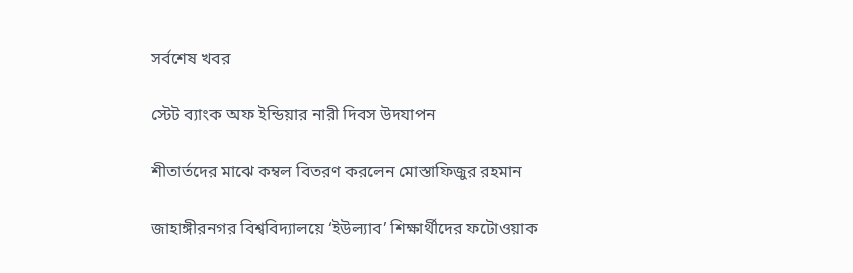সর্বশেষ খবর

স্টেট ব্যাংক অফ ইন্ডিয়ার নারী দিবস উদযাপন

শীতার্তদের মাঝে কম্বল বিতরণ করলেন মোস্তাফিজুর রহমান

জাহাঙ্গীরনগর বিশ্ববিদ্যালয়ে ‘ইউল্যাব’ শিক্ষার্থীদের ফটোওয়াক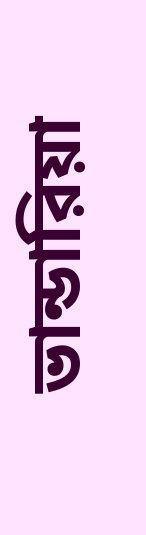ভান্ডারিয়া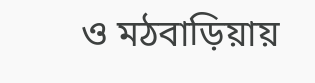ও মঠবাড়িয়ায়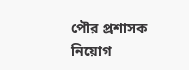পৌর প্রশাসক নিয়োগ